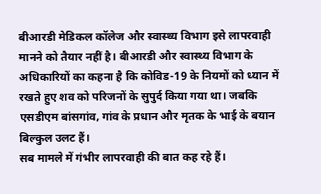बीआरडी मेडिकल कॉलेज और स्वास्थ्य विभाग इसे लापरवाही मानने को तैयार नहीं है। बीआरडी और स्वास्थ्य विभाग के अधिकारियों का कहना है कि कोविड-19 के नियमों को ध्यान में रखते हुए शव को परिजनों के सुपुर्द किया गया था। जबकि एसडीएम बांसगांव, गांव के प्रधान और मृतक के भाई के बयान बिल्कुल उलट हैं।
सब मामले में गंभीर लापरवाही की बात कह रहे हैं।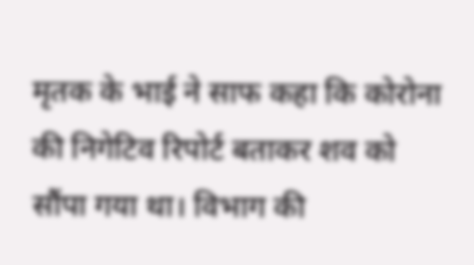मृतक के भाई ने साफ कहा कि कोरोना की निगेटिव रिपोर्ट बताकर शव को सौंपा गया था। विभाग की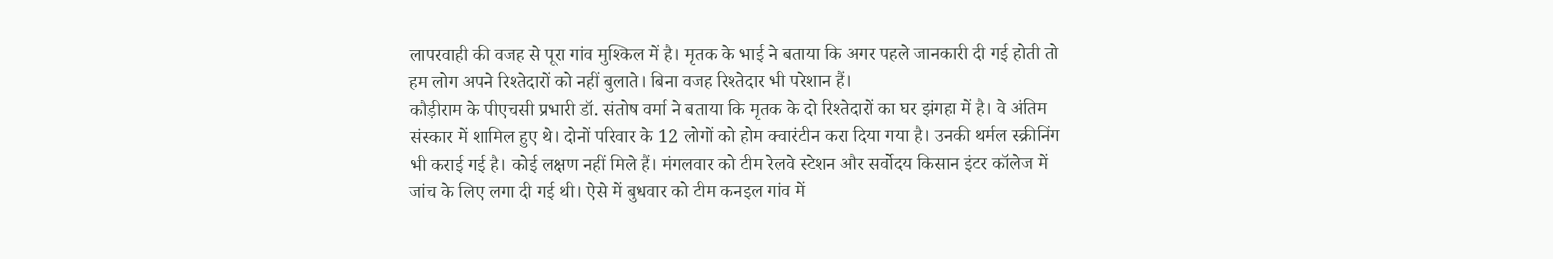लापरवाही की वजह से पूरा गांव मुश्किल में है। मृतक के भाई ने बताया कि अगर पहले जानकारी दी गई होती तो हम लोग अपने रिश्तेदारों को नहीं बुलाते। बिना वजह रिश्तेदार भी परेशान हैं।
कौड़ीराम के पीएचसी प्रभारी डॉ. संतोष वर्मा ने बताया कि मृतक के दो रिश्तेदारों का घर झंगहा में है। वे अंतिम संस्कार में शामिल हुए थे। दोनों परिवार के 12 लोगों को होम क्वारंटीन करा दिया गया है। उनकी थर्मल स्क्रीनिंग भी कराई गई है। कोई लक्षण नहीं मिले हैं। मंगलवार को टीम रेलवे स्टेशन और सर्वोदय किसान इंटर कॉलेज में जांच के लिए लगा दी गई थी। ऐसे में बुधवार को टीम कनइल गांव में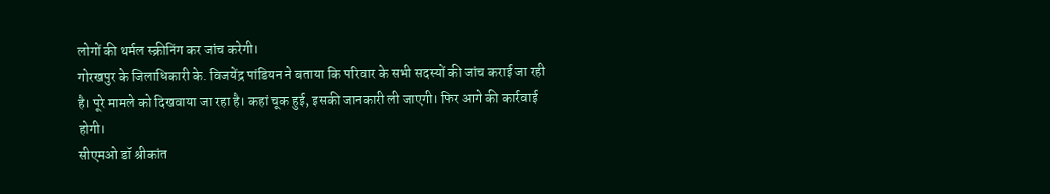लोगों की थर्मल स्क्रीनिंग कर जांच करेगी।
गोरखपुर के जिलाधिकारी के. विजयेंद्र पांडियन ने बताया कि परिवार के सभी सदस्यों की जांच कराई जा रही है। पूरे मामले को दिखवाया जा रहा है। कहां चूक हुई, इसकी जानकारी ली जाएगी। फिर आगे की कार्रवाई होगी।
सीएमओ डॉ श्रीकांत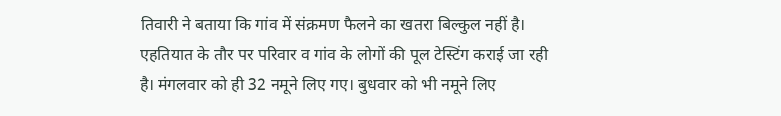तिवारी ने बताया कि गांव में संक्रमण फैलने का खतरा बिल्कुल नहीं है। एहतियात के तौर पर परिवार व गांव के लोगों की पूल टेस्टिंग कराई जा रही है। मंगलवार को ही 32 नमूने लिए गए। बुधवार को भी नमूने लिए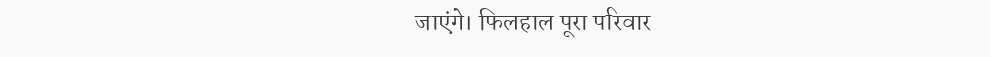जाएंगे। फिलहाल पूरा परिवार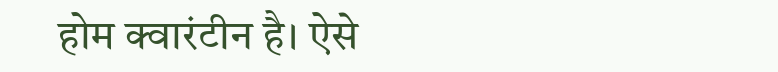होम क्वारंटीन है। ऐसे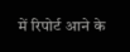में रिपोर्ट आने के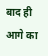बाद ही आगे का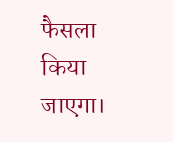फैसला किया जाएगा।